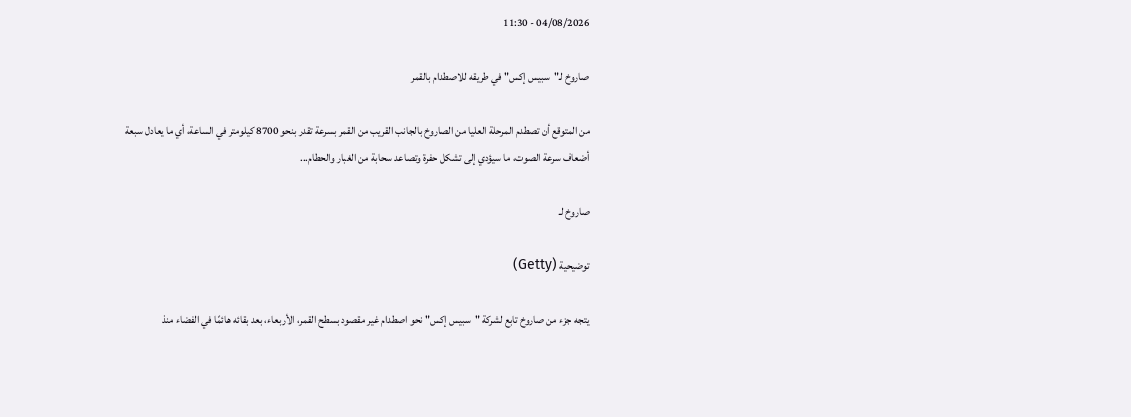04/08/2026 - 11:30

صاروخ لـ"سبيس إكس" في طريقه للاصطدام بالقمر

من المتوقع أن تصطدم المرحلة العليا من الصاروخ بالجانب القريب من القمر بسرعة تقدر بنحو 8700 كيلومتر في الساعة، أي ما يعادل سبعة أضعاف سرعة الصوت، ما سيؤدي إلى تشكل حفرة وتصاعد سحابة من الغبار والحطام...

صاروخ لـ

توضيحية (Getty)

يتجه جزء من صاروخ تابع لشركة "سبيس إكس" نحو اصطدام غير مقصود بسطح القمر، الأربعاء، بعد بقائه هائمًا في الفضاء منذ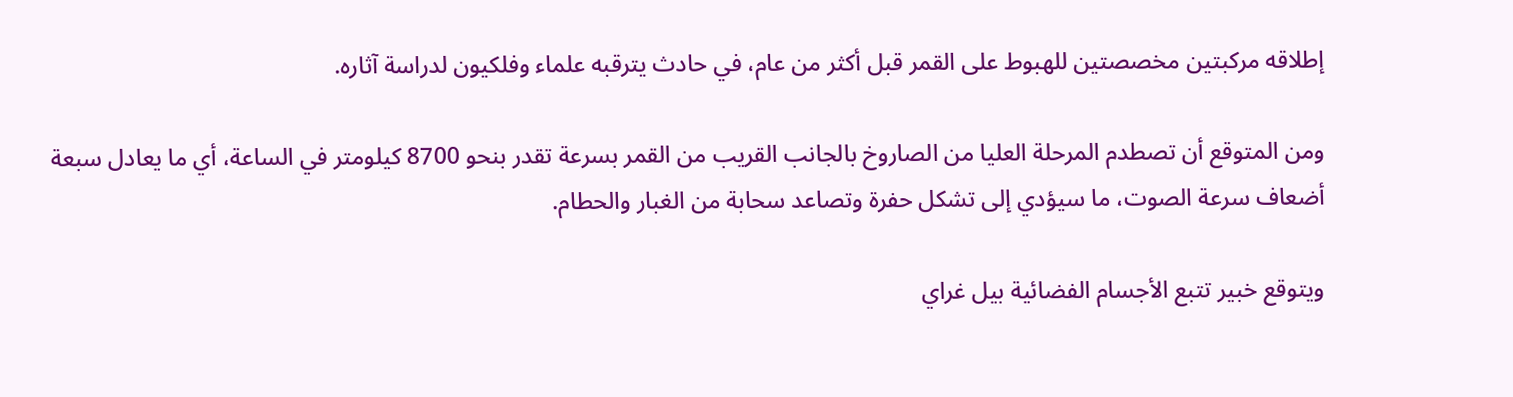إطلاقه مركبتين مخصصتين للهبوط على القمر قبل أكثر من عام، في حادث يترقبه علماء وفلكيون لدراسة آثاره.

ومن المتوقع أن تصطدم المرحلة العليا من الصاروخ بالجانب القريب من القمر بسرعة تقدر بنحو 8700 كيلومتر في الساعة، أي ما يعادل سبعة أضعاف سرعة الصوت، ما سيؤدي إلى تشكل حفرة وتصاعد سحابة من الغبار والحطام.

ويتوقع خبير تتبع الأجسام الفضائية بيل غراي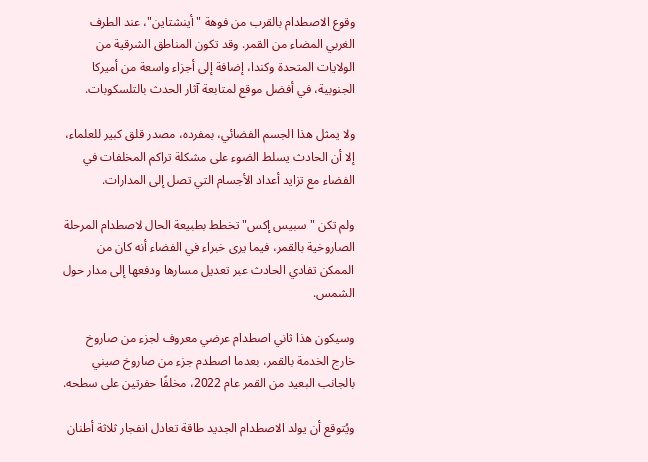وقوع الاصطدام بالقرب من فوهة "أينشتاين"، عند الطرف الغربي المضاء من القمر. وقد تكون المناطق الشرقية من الولايات المتحدة وكندا، إضافة إلى أجزاء واسعة من أميركا الجنوبية، في أفضل موقع لمتابعة آثار الحدث بالتلسكوبات.

ولا يمثل هذا الجسم الفضائي، بمفرده، مصدر قلق كبير للعلماء، إلا أن الحادث يسلط الضوء على مشكلة تراكم المخلفات في الفضاء مع تزايد أعداد الأجسام التي تصل إلى المدارات.

ولم تكن "سبيس إكس" تخطط بطبيعة الحال لاصطدام المرحلة الصاروخية بالقمر، فيما يرى خبراء في الفضاء أنه كان من الممكن تفادي الحادث عبر تعديل مسارها ودفعها إلى مدار حول الشمس.

وسيكون هذا ثاني اصطدام عرضي معروف لجزء من صاروخ خارج الخدمة بالقمر، بعدما اصطدم جزء من صاروخ صيني بالجانب البعيد من القمر عام 2022، مخلفًا حفرتين على سطحه.

ويُتوقع أن يولد الاصطدام الجديد طاقة تعادل انفجار ثلاثة أطنان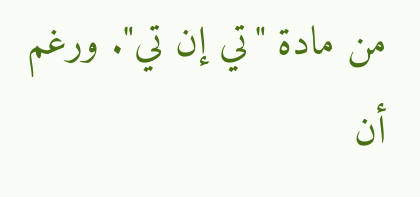من مادة "تي إن تي". ورغم أن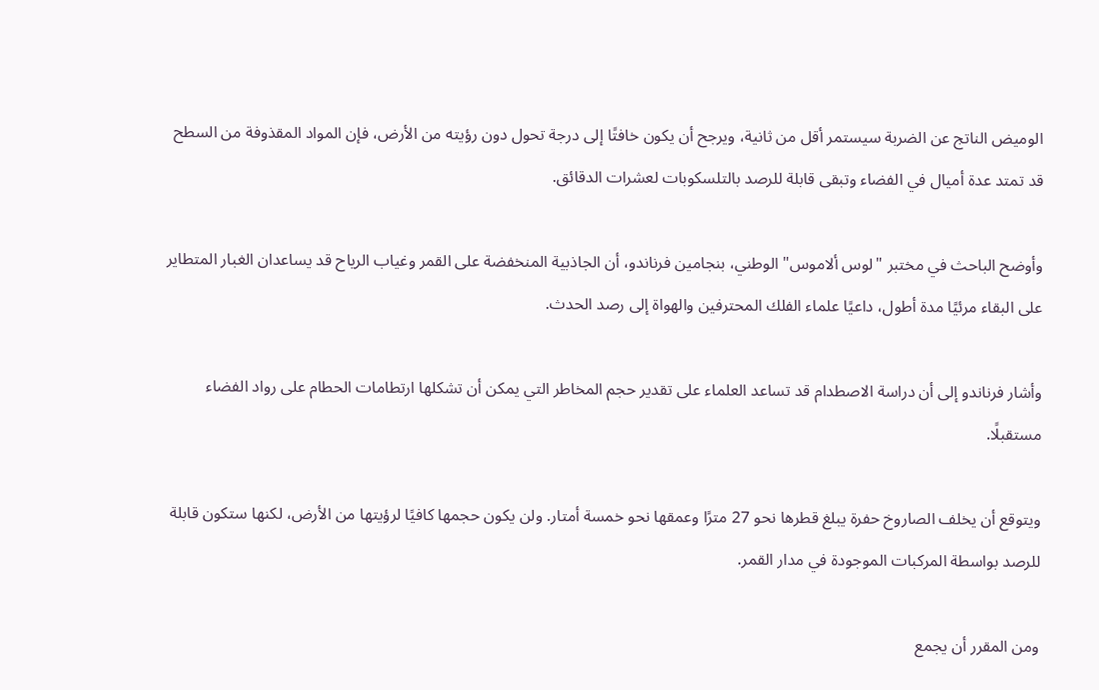الوميض الناتج عن الضربة سيستمر أقل من ثانية، ويرجح أن يكون خافتًا إلى درجة تحول دون رؤيته من الأرض، فإن المواد المقذوفة من السطح قد تمتد عدة أميال في الفضاء وتبقى قابلة للرصد بالتلسكوبات لعشرات الدقائق.

وأوضح الباحث في مختبر "لوس ألاموس" الوطني، بنجامين فرناندو، أن الجاذبية المنخفضة على القمر وغياب الرياح قد يساعدان الغبار المتطاير على البقاء مرئيًا مدة أطول، داعيًا علماء الفلك المحترفين والهواة إلى رصد الحدث.

وأشار فرناندو إلى أن دراسة الاصطدام قد تساعد العلماء على تقدير حجم المخاطر التي يمكن أن تشكلها ارتطامات الحطام على رواد الفضاء مستقبلًا.

ويتوقع أن يخلف الصاروخ حفرة يبلغ قطرها نحو 27 مترًا وعمقها نحو خمسة أمتار. ولن يكون حجمها كافيًا لرؤيتها من الأرض، لكنها ستكون قابلة للرصد بواسطة المركبات الموجودة في مدار القمر.

ومن المقرر أن يجمع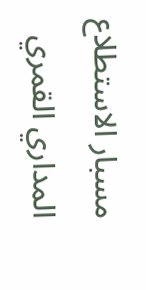مسبار الاستطلاع المداري القمري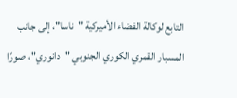التابع لوكالة الفضاء الأميركية "ناسا"، إلى جانب المسبار القمري الكوري الجنوبي "دانوري"، صورًا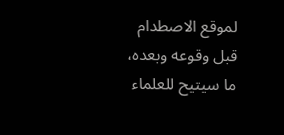لموقع الاصطدام قبل وقوعه وبعده، ما سيتيح للعلماء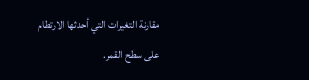مقارنة التغيرات التي أحدثها الارتطام على سطح القمر.